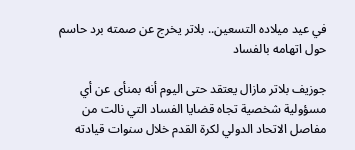في عيد ميلاده التسعين.. بلاتر يخرج عن صمته برد حاسم حول اتهامه بالفساد

جوزيف بلاتر مازال يعتقد حتى اليوم أنه بمنأى عن أي مسؤولية شخصية تجاه قضايا الفساد التي نالت من مفاصل الاتحاد الدولي لكرة القدم خلال سنوات قيادته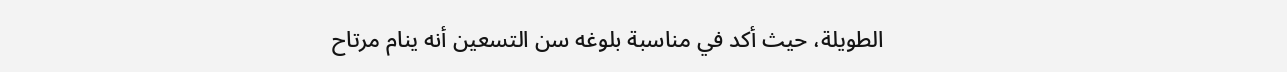الطويلة، حيث أكد في مناسبة بلوغه سن التسعين أنه ينام مرتاح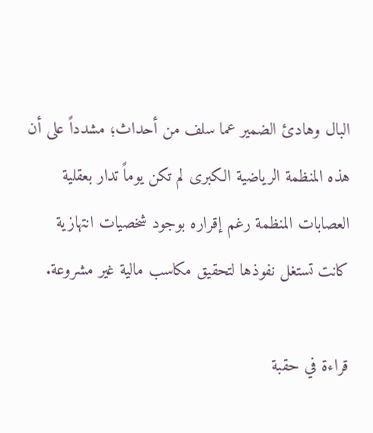البال وهادئ الضمير عما سلف من أحداث؛ مشدداً على أن هذه المنظمة الرياضية الكبرى لم تكن يوماً تدار بعقلية العصابات المنظمة رغم إقراره بوجود شخصيات انتهازية كانت تستغل نفوذها لتحقيق مكاسب مالية غير مشروعة.

قراءة في حقبة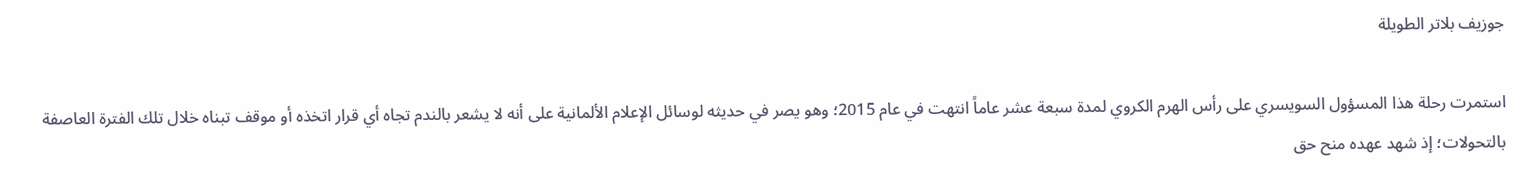جوزيف بلاتر الطويلة

استمرت رحلة هذا المسؤول السويسري على رأس الهرم الكروي لمدة سبعة عشر عاماً انتهت في عام 2015؛ وهو يصر في حديثه لوسائل الإعلام الألمانية على أنه لا يشعر بالندم تجاه أي قرار اتخذه أو موقف تبناه خلال تلك الفترة العاصفة بالتحولات؛ إذ شهد عهده منح حق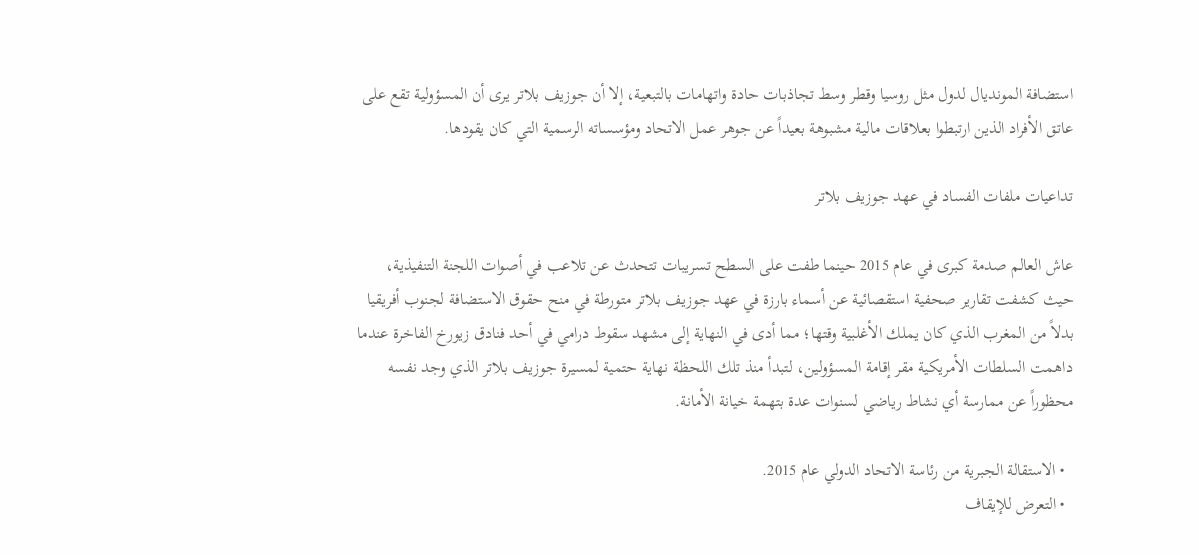استضافة المونديال لدول مثل روسيا وقطر وسط تجاذبات حادة واتهامات بالتبعية، إلا أن جوزيف بلاتر يرى أن المسؤولية تقع على عاتق الأفراد الذين ارتبطوا بعلاقات مالية مشبوهة بعيداً عن جوهر عمل الاتحاد ومؤسساته الرسمية التي كان يقودها.

تداعيات ملفات الفساد في عهد جوزيف بلاتر

عاش العالم صدمة كبرى في عام 2015 حينما طفت على السطح تسريبات تتحدث عن تلاعب في أصوات اللجنة التنفيذية، حيث كشفت تقارير صحفية استقصائية عن أسماء بارزة في عهد جوزيف بلاتر متورطة في منح حقوق الاستضافة لجنوب أفريقيا بدلاً من المغرب الذي كان يملك الأغلبية وقتها؛ مما أدى في النهاية إلى مشهد سقوط درامي في أحد فنادق زيورخ الفاخرة عندما داهمت السلطات الأمريكية مقر إقامة المسؤولين، لتبدأ منذ تلك اللحظة نهاية حتمية لمسيرة جوزيف بلاتر الذي وجد نفسه محظوراً عن ممارسة أي نشاط رياضي لسنوات عدة بتهمة خيانة الأمانة.

  • الاستقالة الجبرية من رئاسة الاتحاد الدولي عام 2015.
  • التعرض للإيقاف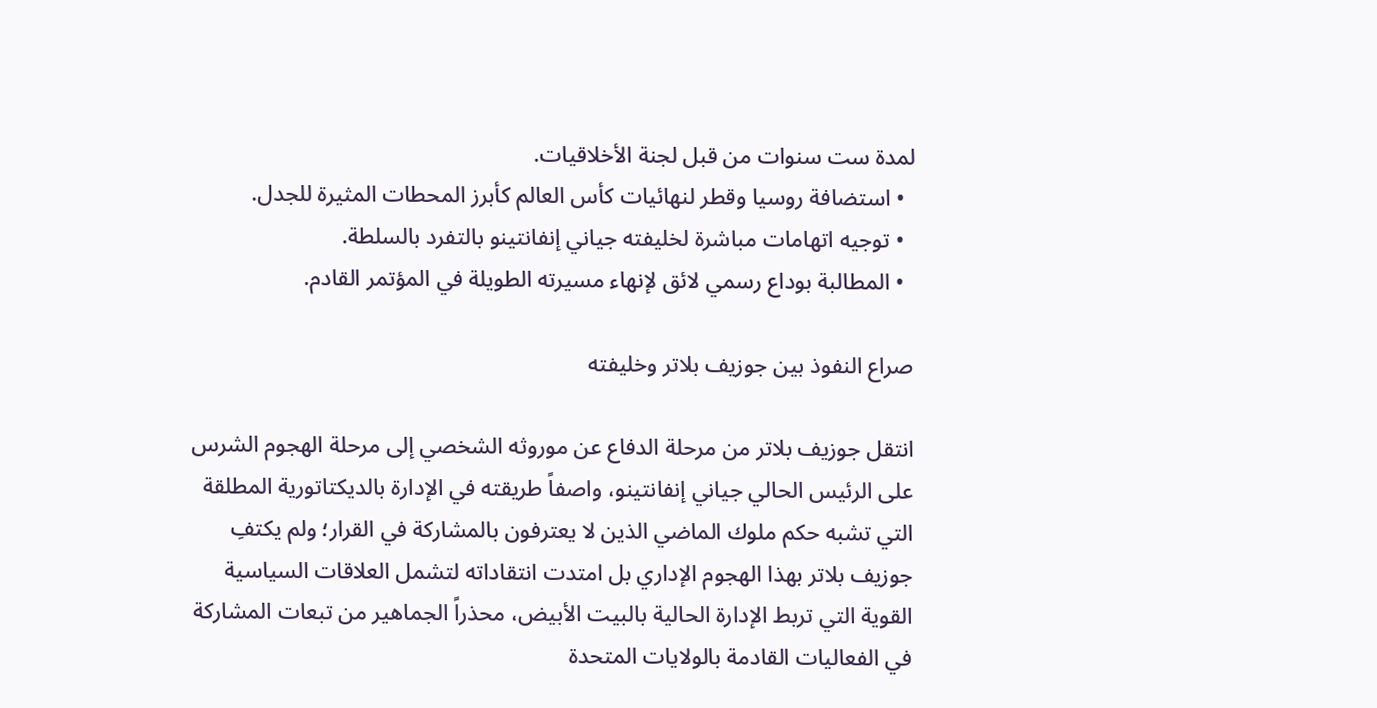لمدة ست سنوات من قبل لجنة الأخلاقيات.
  • استضافة روسيا وقطر لنهائيات كأس العالم كأبرز المحطات المثيرة للجدل.
  • توجيه اتهامات مباشرة لخليفته جياني إنفانتينو بالتفرد بالسلطة.
  • المطالبة بوداع رسمي لائق لإنهاء مسيرته الطويلة في المؤتمر القادم.

صراع النفوذ بين جوزيف بلاتر وخليفته

انتقل جوزيف بلاتر من مرحلة الدفاع عن موروثه الشخصي إلى مرحلة الهجوم الشرس على الرئيس الحالي جياني إنفانتينو، واصفاً طريقته في الإدارة بالديكتاتورية المطلقة التي تشبه حكم ملوك الماضي الذين لا يعترفون بالمشاركة في القرار؛ ولم يكتفِ جوزيف بلاتر بهذا الهجوم الإداري بل امتدت انتقاداته لتشمل العلاقات السياسية القوية التي تربط الإدارة الحالية بالبيت الأبيض، محذراً الجماهير من تبعات المشاركة في الفعاليات القادمة بالولايات المتحدة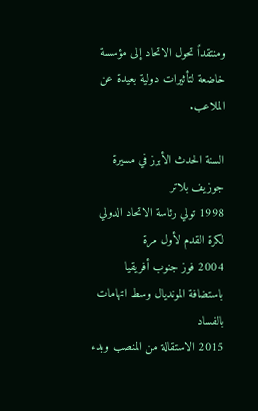ومنتقداً تحول الاتحاد إلى مؤسسة خاضعة لتأثيرات دولية بعيدة عن الملاعب.

السنة الحدث الأبرز في مسيرة جوزيف بلاتر
1998 تولي رئاسة الاتحاد الدولي لكرة القدم لأول مرة
2004 فوز جنوب أفريقيا باستضافة المونديال وسط اتهامات بالفساد
2015 الاستقالة من المنصب وبدء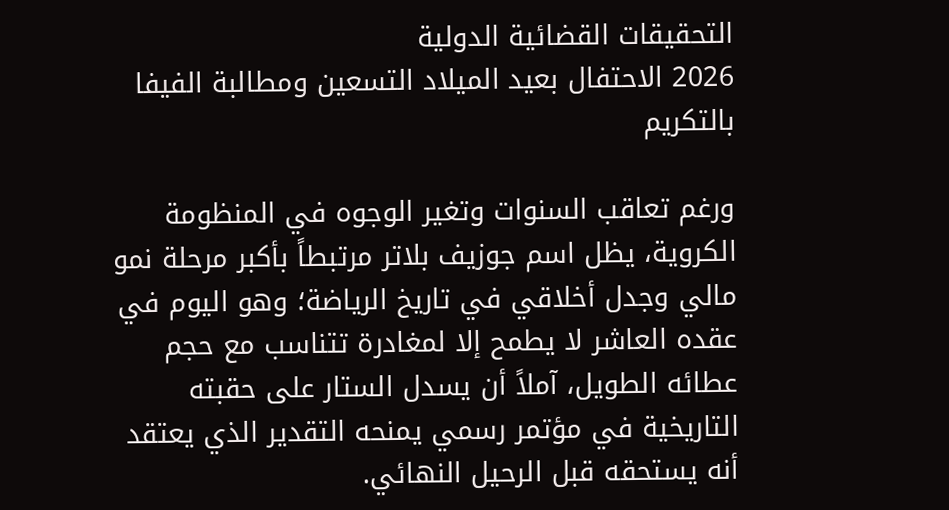التحقيقات القضائية الدولية
2026 الاحتفال بعيد الميلاد التسعين ومطالبة الفيفا بالتكريم

ورغم تعاقب السنوات وتغير الوجوه في المنظومة الكروية، يظل اسم جوزيف بلاتر مرتبطاً بأكبر مرحلة نمو مالي وجدل أخلاقي في تاريخ الرياضة؛ وهو اليوم في عقده العاشر لا يطمح إلا لمغادرة تتناسب مع حجم عطائه الطويل، آملاً أن يسدل الستار على حقبته التاريخية في مؤتمر رسمي يمنحه التقدير الذي يعتقد أنه يستحقه قبل الرحيل النهائي.